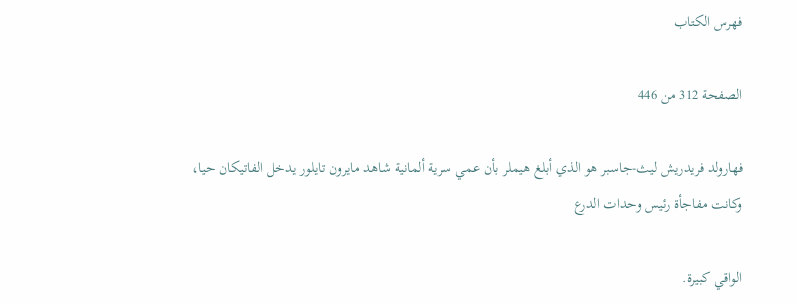فهرس الكتاب

الصفحة 312 من 446

فهارولد فريدريش ليث-جاسبر هو الذي أبلغ هيملر بأن عمي سرية ألمانية شاهد مايرون تايلور يدخل الفاتيكان حيا، وكانت مفاجأة رئيس وحدات الدرع

الواقي كبيرة.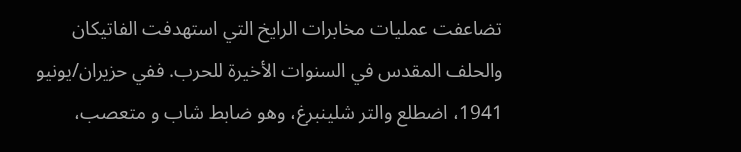تضاعفت عمليات مخابرات الرايخ التي استهدفت الفاتيكان والحلف المقدس في السنوات الأخيرة للحرب. ففي حزيران/يونيو 1941، اضطلع والتر شلينبرغ، وهو ضابط شاب و متعصب،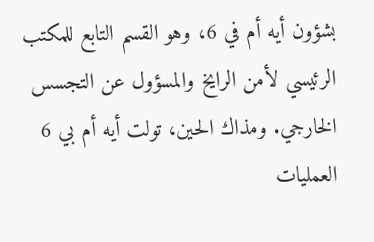بشؤون أيه أم في 6، وهو القسم التابع للمكتب الرئيسي لأمن الرايخ والمسؤول عن التجسس الخارجي. ومذاك الحين، تولت أيه أم بي 6 العمليات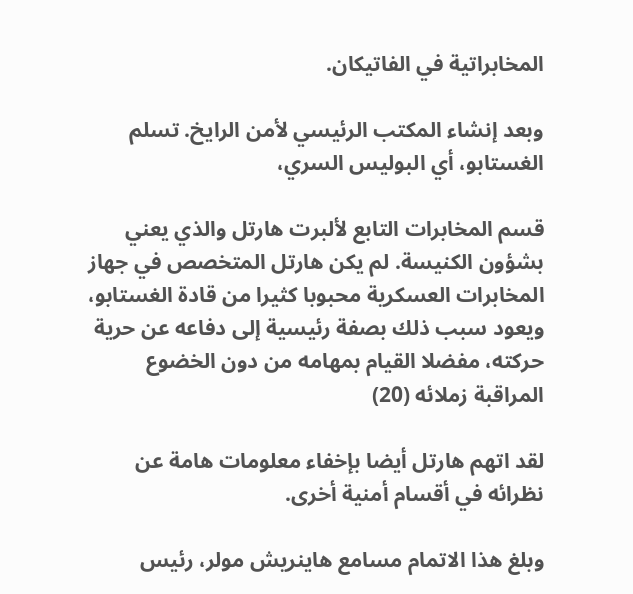المخابراتية في الفاتيكان.

وبعد إنشاء المكتب الرئيسي لأمن الرايخ. تسلم الغستابو، أي البوليس السري،

قسم المخابرات التابع لألبرت هارتل والذي يعني بشؤون الكنيسة. لم يكن هارتل المتخصص في جهاز المخابرات العسكرية محبوبا كثيرا من قادة الغستابو، ويعود سبب ذلك بصفة رئيسية إلى دفاعه عن حرية حركته، مفضلا القيام بمهامه من دون الخضوع المراقبة زملائه (20)

لقد اتهم هارتل أيضا بإخفاء معلومات هامة عن نظرائه في أقسام أمنية أخرى.

وبلغ هذا الاتمام مسامع هاينريش مولر، رئيس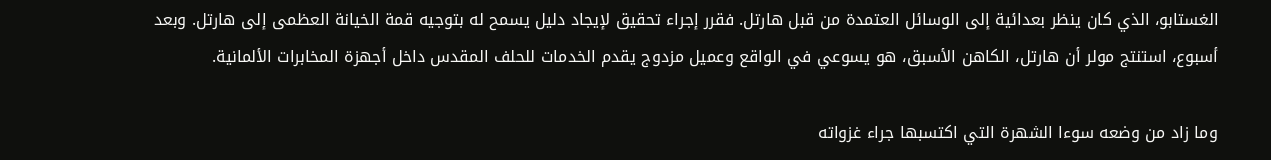الغستابو، الذي كان ينظر بعدائية إلى الوسائل العتمدة من قبل هارتل. فقرر إجراء تحقيق لإيجاد دليل يسمح له بتوجيه قمة الخيانة العظمى إلى هارتل. وبعد أسبوع، استنتج مولر أن هارتل، الكاهن الأسبق، هو يسوعي في الواقع وعميل مزدوج يقدم الخدمات للحلف المقدس داخل أجهزة المخابرات الألمانية.

وما زاد من وضعه سوءا الشهرة التي اكتسبها جراء غزواته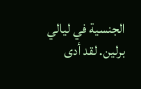الجنسية في ليالي برلين. لقد أدى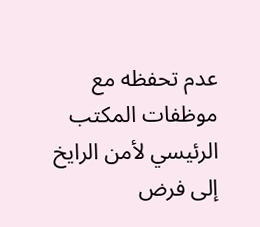عدم تحفظه مع موظفات المكتب الرئيسي لأمن الرايخ إلى فرض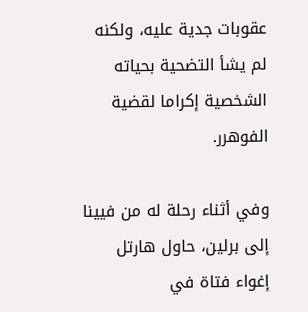عقوبات جدية عليه، ولكنه لم يشأ التضحية بحياته الشخصية إكراما لقضية الفوهرر.

وفي أثناء رحلة له من فيينا إلى برلين، حاول هارتل إغواء فتاة في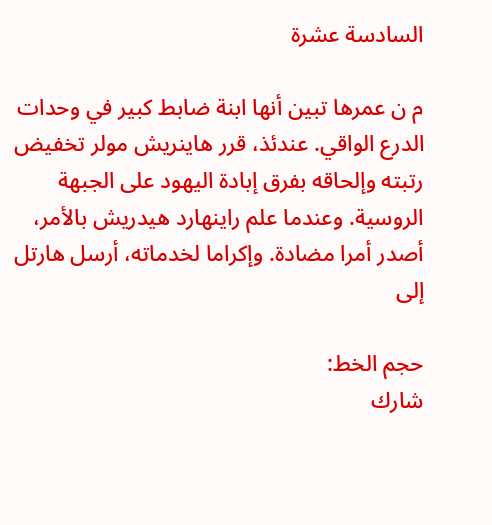السادسة عشرة

م ن عمرها تبين أنها ابنة ضابط كبير في وحدات الدرع الواقي. عندئذ، قرر هاينريش مولر تخفيض رتبته وإلحاقه بفرق إبادة اليهود على الجبهة الروسية. وعندما علم راينهارد هيدريش بالأمر، أصدر أمرا مضادة. وإكراما لخدماته، أرسل هارتل إلى

حجم الخط:
شارك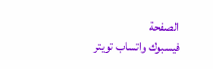الصفحة
فيسبوك واتساب تويتر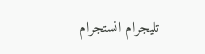تليجرام انستجرام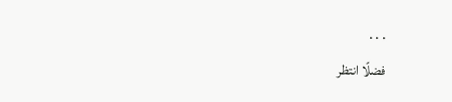. . .
فضلًا انتظر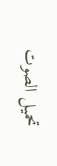تحميل الصوت